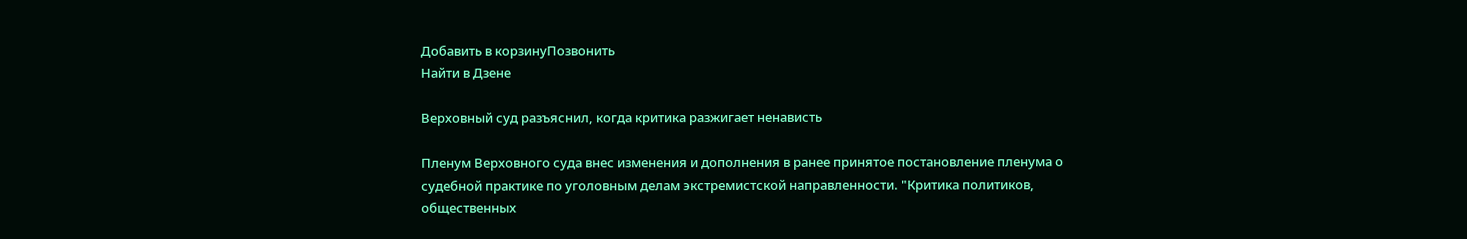Добавить в корзинуПозвонить
Найти в Дзене

Верховный суд разъяснил, когда критика разжигает ненависть

Пленум Верховного суда внес изменения и дополнения в ранее принятое постановление пленума о судебной практике по уголовным делам экстремистской направленности. "Критика политиков, общественных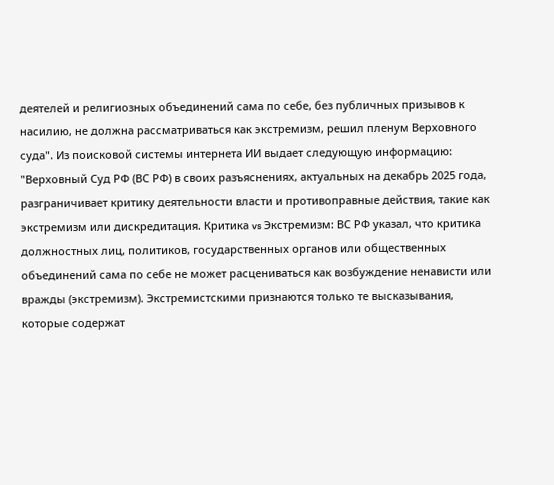деятелей и религиозных объединений сама по себе, без публичных призывов к насилию, не должна рассматриваться как экстремизм, решил пленум Верховного суда". Из поисковой системы интернета ИИ выдает следующую информацию: "Верховный Суд РФ (ВС РФ) в своих разъяснениях, актуальных на декабрь 2025 года, разграничивает критику деятельности власти и противоправные действия, такие как экстремизм или дискредитация. Критика vs Экстремизм: ВС РФ указал, что критика должностных лиц, политиков, государственных органов или общественных объединений сама по себе не может расцениваться как возбуждение ненависти или вражды (экстремизм). Экстремистскими признаются только те высказывания, которые содержат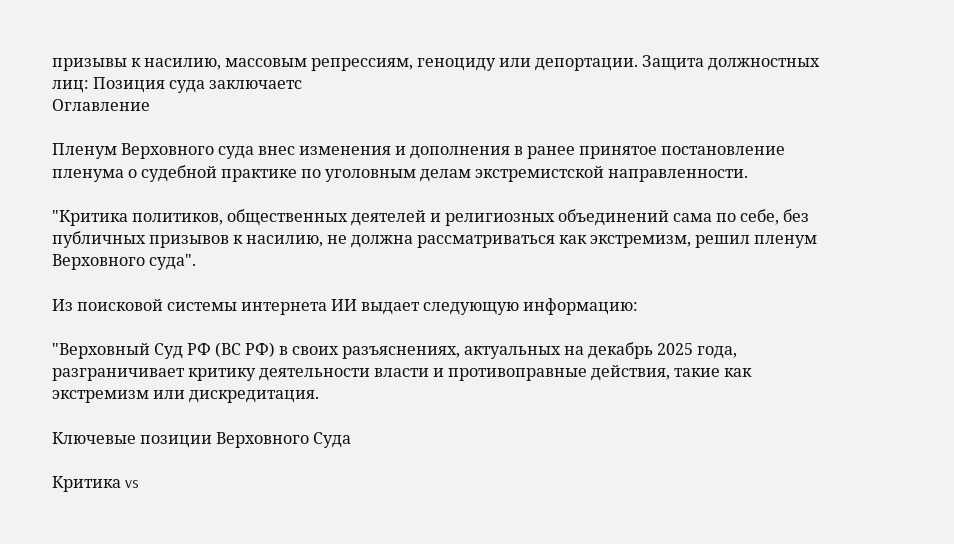призывы к насилию, массовым репрессиям, геноциду или депортации. Защита должностных лиц: Позиция суда заключаетс
Оглавление

Пленум Верховного суда внес изменения и дополнения в ранее принятое постановление пленума о судебной практике по уголовным делам экстремистской направленности.

"Критика политиков, общественных деятелей и религиозных объединений сама по себе, без публичных призывов к насилию, не должна рассматриваться как экстремизм, решил пленум Верховного суда".

Из поисковой системы интернета ИИ выдает следующую информацию:

"Верховный Суд РФ (ВС РФ) в своих разъяснениях, актуальных на декабрь 2025 года, разграничивает критику деятельности власти и противоправные действия, такие как экстремизм или дискредитация.

Ключевые позиции Верховного Суда

Критика vs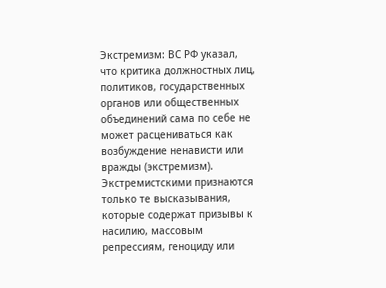Экстремизм: ВС РФ указал, что критика должностных лиц, политиков, государственных органов или общественных объединений сама по себе не может расцениваться как возбуждение ненависти или вражды (экстремизм). Экстремистскими признаются только те высказывания, которые содержат призывы к насилию, массовым репрессиям, геноциду или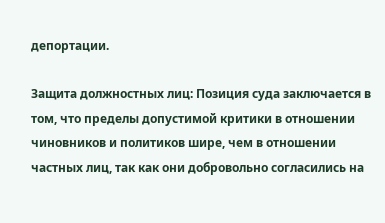депортации.

Защита должностных лиц: Позиция суда заключается в том, что пределы допустимой критики в отношении чиновников и политиков шире, чем в отношении частных лиц, так как они добровольно согласились на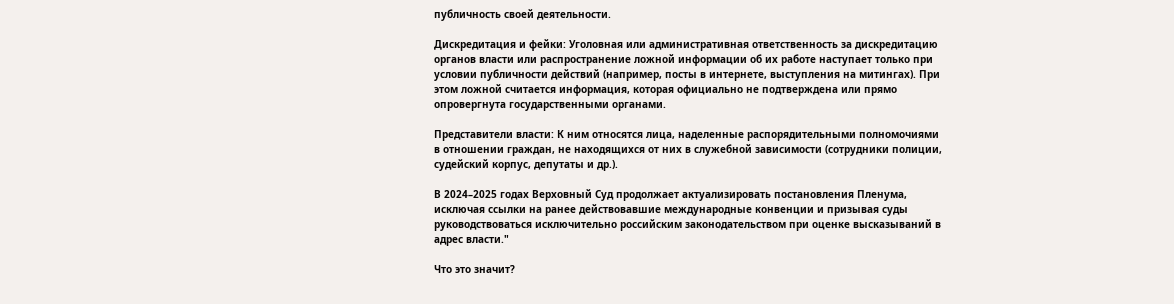публичность своей деятельности.

Дискредитация и фейки: Уголовная или административная ответственность за дискредитацию органов власти или распространение ложной информации об их работе наступает только при условии публичности действий (например, посты в интернете, выступления на митингах). При этом ложной считается информация, которая официально не подтверждена или прямо опровергнута государственными органами.

Представители власти: К ним относятся лица, наделенные распорядительными полномочиями в отношении граждан, не находящихся от них в служебной зависимости (сотрудники полиции, судейский корпус, депутаты и др.).

В 2024–2025 годах Верховный Суд продолжает актуализировать постановления Пленума, исключая ссылки на ранее действовавшие международные конвенции и призывая суды руководствоваться исключительно российским законодательством при оценке высказываний в адрес власти."

Что это значит?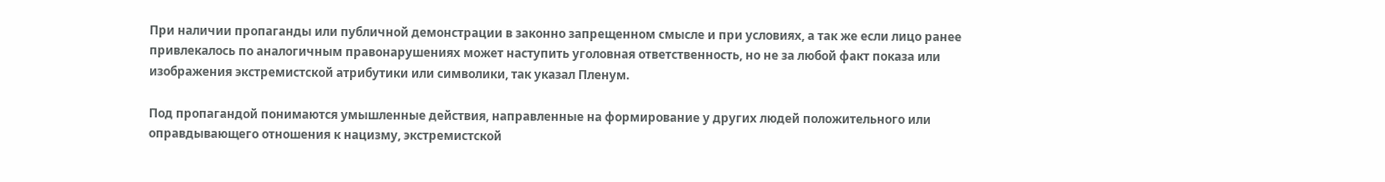При наличии пропаганды или публичной демонстрации в законно запрещенном смысле и при условиях, а так же если лицо ранее привлекалось по аналогичным правонарушениях может наступить уголовная ответственность, но не за любой факт показа или изображения экстремистской атрибутики или символики, так указал Пленум.

Под пропагандой понимаются умышленные действия, направленные на формирование у других людей положительного или оправдывающего отношения к нацизму, экстремистской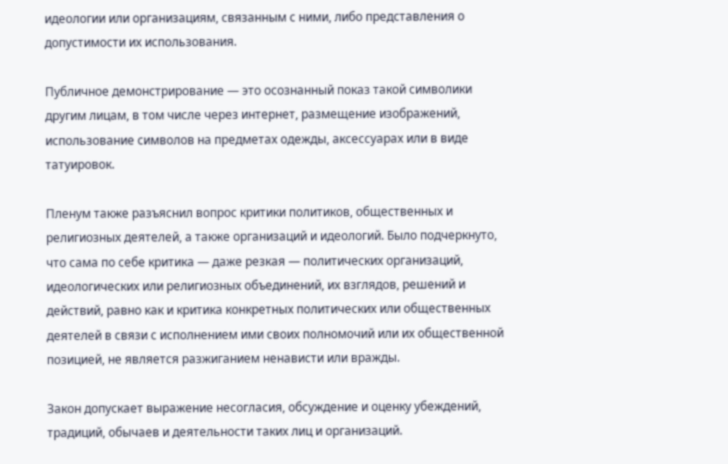идеологии или организациям, связанным с ними, либо представления о допустимости их использования.

Публичное демонстрирование — это осознанный показ такой символики другим лицам, в том числе через интернет, размещение изображений, использование символов на предметах одежды, аксессуарах или в виде татуировок.

Пленум также разъяснил вопрос критики политиков, общественных и религиозных деятелей, а также организаций и идеологий. Было подчеркнуто, что сама по себе критика — даже резкая — политических организаций, идеологических или религиозных объединений, их взглядов, решений и действий, равно как и критика конкретных политических или общественных деятелей в связи с исполнением ими своих полномочий или их общественной позицией, не является разжиганием ненависти или вражды.

Закон допускает выражение несогласия, обсуждение и оценку убеждений, традиций, обычаев и деятельности таких лиц и организаций.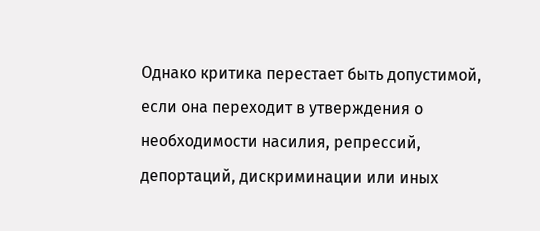Однако критика перестает быть допустимой, если она переходит в утверждения о необходимости насилия, репрессий, депортаций, дискриминации или иных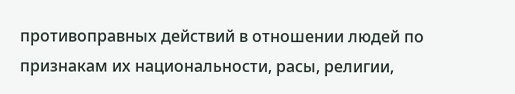противоправных действий в отношении людей по признакам их национальности, расы, религии,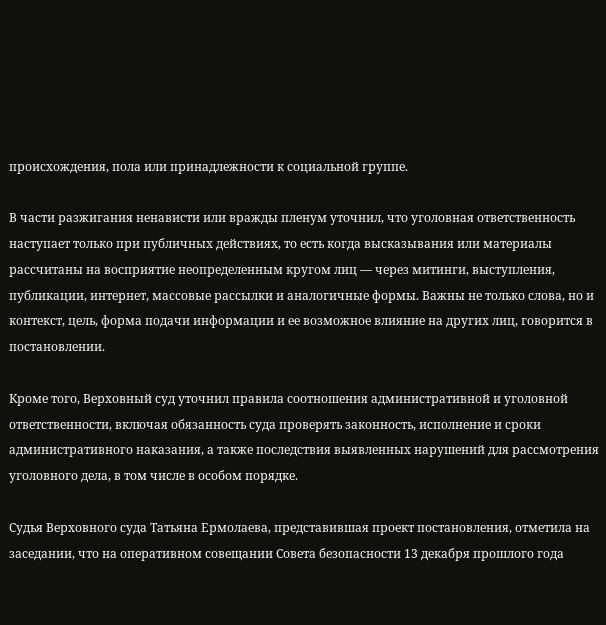происхождения, пола или принадлежности к социальной группе.

В части разжигания ненависти или вражды пленум уточнил, что уголовная ответственность наступает только при публичных действиях, то есть когда высказывания или материалы рассчитаны на восприятие неопределенным кругом лиц — через митинги, выступления, публикации, интернет, массовые рассылки и аналогичные формы. Важны не только слова, но и контекст, цель, форма подачи информации и ее возможное влияние на других лиц, говорится в постановлении.

Кроме того, Верховный суд уточнил правила соотношения административной и уголовной ответственности, включая обязанность суда проверять законность, исполнение и сроки административного наказания, а также последствия выявленных нарушений для рассмотрения уголовного дела, в том числе в особом порядке.

Судья Верховного суда Татьяна Ермолаева, представившая проект постановления, отметила на заседании, что на оперативном совещании Совета безопасности 13 декабря прошлого года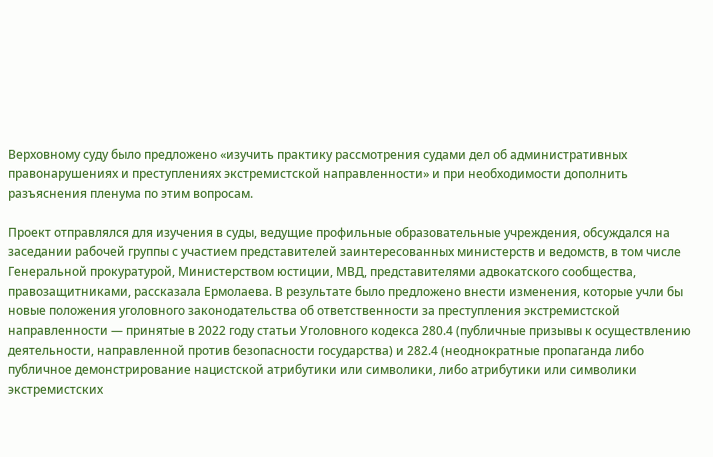Верховному суду было предложено «изучить практику рассмотрения судами дел об административных правонарушениях и преступлениях экстремистской направленности» и при необходимости дополнить разъяснения пленума по этим вопросам.

Проект отправлялся для изучения в суды, ведущие профильные образовательные учреждения, обсуждался на заседании рабочей группы с участием представителей заинтересованных министерств и ведомств, в том числе Генеральной прокуратурой, Министерством юстиции, МВД, представителями адвокатского сообщества, правозащитниками, рассказала Ермолаева. В результате было предложено внести изменения, которые учли бы новые положения уголовного законодательства об ответственности за преступления экстремистской направленности — принятые в 2022 году статьи Уголовного кодекса 280.4 (публичные призывы к осуществлению деятельности, направленной против безопасности государства) и 282.4 (неоднократные пропаганда либо публичное демонстрирование нацистской атрибутики или символики, либо атрибутики или символики экстремистских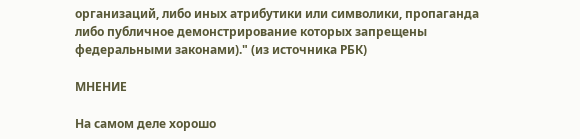организаций, либо иных атрибутики или символики, пропаганда либо публичное демонстрирование которых запрещены федеральными законами)." (из источника РБК)

МНЕНИЕ

На самом деле хорошо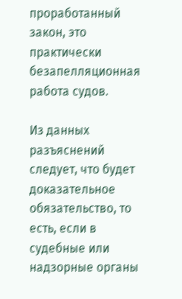проработанный закон, это практически безапелляционная работа судов.

Из данных разъяснений следует, что будет доказательное обязательство, то есть, если в судебные или надзорные органы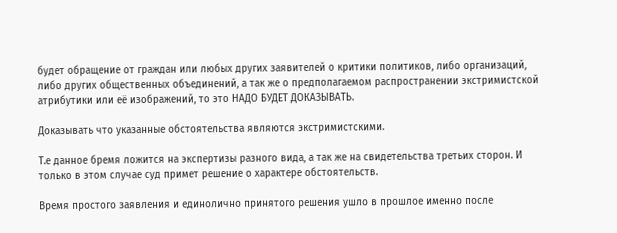будет обращение от граждан или любых других заявителей о критики политиков, либо организаций, либо других общественных объединений, а так же о предполагаемом распространении экстримистской атрибутики или её изображений, то это НАДО БУДЕТ ДОКАЗЫВАТЬ.

Доказывать что указанные обстоятельства являются экстримистскими.

Т.е данное бремя ложится на экспертизы разного вида, а так же на свидетельства третьих сторон. И только в этом случае суд примет решение о характере обстоятельств.

Время простого заявления и единолично принятого решения ушло в прошлое именно после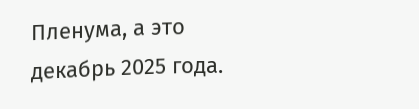Пленума, а это декабрь 2025 года.